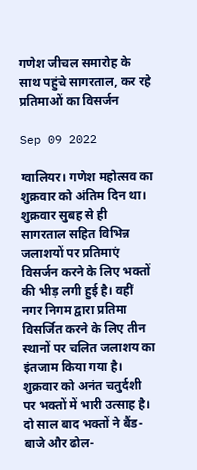गणेश जीचल समारोह के साथ पहुंचे सागरताल, कर रहे प्रतिमाओं का विसर्जन

Sep 09 2022

ग्वालियर। गणेश महोत्सव का शुक्रवार को अंतिम दिन था। शुक्रवार सुबह से ही सागरताल सहित विभिन्न जलाशयों पर प्रतिमाएं विसर्जन करने के लिए भक्तों की भीड़ लगी हुई है। वहीं नगर निगम द्वारा प्रतिमा विसर्जित करने के लिए तीन स्थानों पर चलित जलाशय का इंतजाम किया गया है। शुक्रवार को अनंत चतुर्दशी पर भक्तों में भारी उत्साह है। दो साल बाद भक्तों ने बैंड-बाजे और ढोल-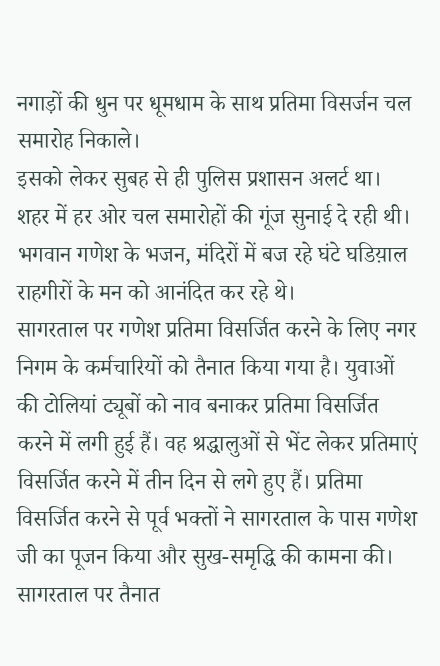नगाड़ों की धुन पर धूमधाम के साथ प्रतिमा विसर्जन चल समारोह निकाले।
इसको लेकर सुबह से ही पुलिस प्रशासन अलर्ट था। शहर में हर ओर चल समारोहों की गूंज सुनाई दे रही थी। भगवान गणेश के भजन, मंदिरों में बज रहे घंटे घडिय़ाल राहगीरों के मन को आनंदित कर रहे थे।
सागरताल पर गणेश प्रतिमा विसर्जित करने के लिए नगर निगम के कर्मचारियों को तैनात किया गया है। युवाओं की टोलियां ट्यूबों को नाव बनाकर प्रतिमा विसर्जित करने में लगी हुई हैं। वह श्रद्धालुओं से भेंट लेकर प्रतिमाएं विसर्जित करने में तीन दिन से लगे हुए हैं। प्रतिमा विसर्जित करने से पूर्व भक्तों ने सागरताल के पास गणेश जी का पूजन किया और सुख-समृद्धि की कामना की।
सागरताल पर तैनात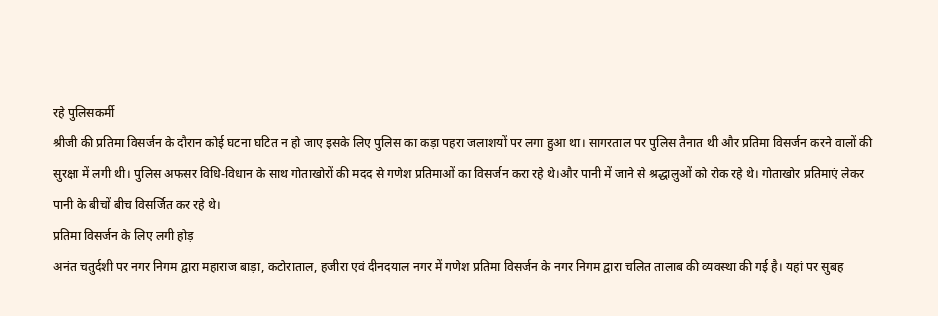रहे पुलिसकर्मी
श्रीजी की प्रतिमा विसर्जन के दौरान कोई घटना घटित न हो जाए इसके लिए पुलिस का कड़ा पहरा जलाशयों पर लगा हुआ था। सागरताल पर पुलिस तैनात थी और प्रतिमा विसर्जन करने वालों की सुरक्षा में लगी थी। पुलिस अफसर विधि-विधान के साथ गोताखोरों की मदद से गणेश प्रतिमाओं का विसर्जन करा रहे थे।और पानी में जाने से श्रद्धालुओं को रोक रहे थे। गोताखोर प्रतिमाएं लेकर पानी के बीचों बीच विसर्जित कर रहे थे।
प्रतिमा विसर्जन के लिए लगी होड़
अनंत चतुर्दशी पर नगर निगम द्वारा महाराज बाड़ा, कटोराताल, हजीरा एवं दीनदयाल नगर में गणेश प्रतिमा विसर्जन के नगर निगम द्वारा चलित तालाब की व्यवस्था की गई है। यहां पर सुबह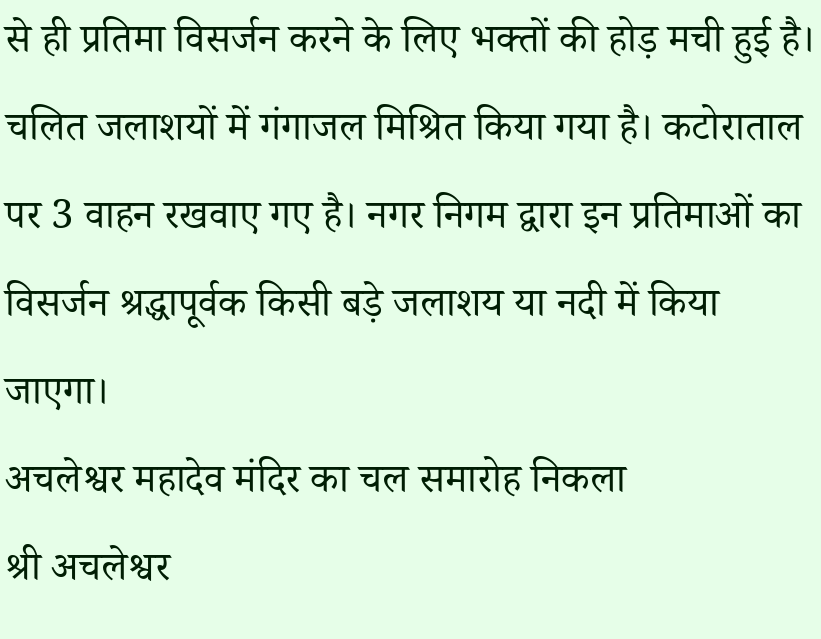से ही प्रतिमा विसर्जन करने के लिए भक्तों की होड़ मची हुई है। चलित जलाशयों में गंगाजल मिश्रित किया गया है। कटोराताल पर 3 वाहन रखवाए गए है। नगर निगम द्वारा इन प्रतिमाओं का विसर्जन श्रद्धापूर्वक किसी बड़े जलाशय या नदी में किया जाएगा।
अचलेश्वर महादेव मंदिर का चल समारोह निकला
श्री अचलेश्वर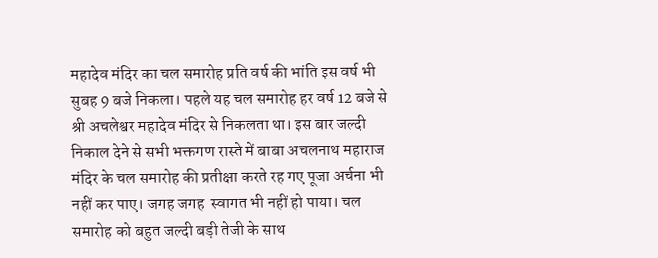महादेव मंदिर का चल समारोह प्रति वर्ष की भांति इस वर्ष भी सुबह 9 बजे निकला। पहले यह चल समारोह हर वर्ष 12 बजे से श्री अचलेश्वर महादेव मंदिर से निकलता था। इस बार जल्दी निकाल देने से सभी भक्तगण रास्ते में बाबा अचलनाथ महाराज मंदिर के चल समारोह की प्रतीक्षा करते रह गए पूजा अर्चना भी नहीं कर पाए। जगह जगह  स्वागत भी नहीं हो पाया। चल समारोह को बहुत जल्दी बड़ी तेजी के साथ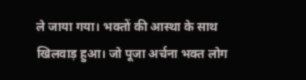ले जाया गया। भक्तों की आस्था के साथ खिलवाड़ हुआ। जो पूजा अर्चना भक्त लोग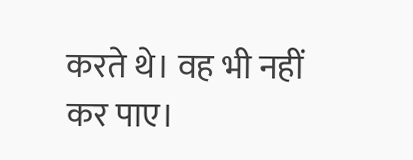करते थे। वह भी नहीं कर पाए।